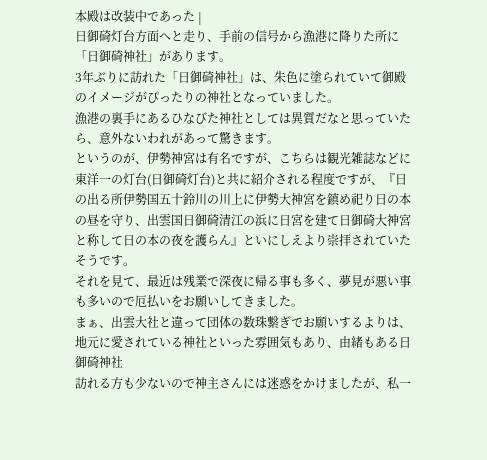本殿は改装中であった |
日御碕灯台方面へと走り、手前の信号から漁港に降りた所に「日御碕神社」があります。
3年ぶりに訪れた「日御碕神社」は、朱色に塗られていて御殿のイメージがぴったりの神社となっていました。
漁港の裏手にあるひなびた神社としては異質だなと思っていたら、意外ないわれがあって驚きます。
というのが、伊勢神宮は有名ですが、こちらは観光雑誌などに東洋一の灯台(日御碕灯台)と共に紹介される程度ですが、『日の出る所伊勢国五十鈴川の川上に伊勢大神宮を鎮め祀り日の本の昼を守り、出雲国日御碕清江の浜に日宮を建て日御碕大神宮と称して日の本の夜を護らん』といにしえより崇拝されていたそうです。
それを見て、最近は残業で深夜に帰る事も多く、夢見が悪い事も多いので厄払いをお願いしてきました。
まぁ、出雲大社と違って団体の数珠繋ぎでお願いするよりは、地元に愛されている神社といった雰囲気もあり、由緒もある日御碕神社
訪れる方も少ないので神主さんには迷惑をかけましたが、私一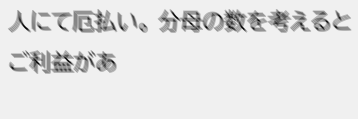人にて厄払い。 分母の数を考えるとご利益があ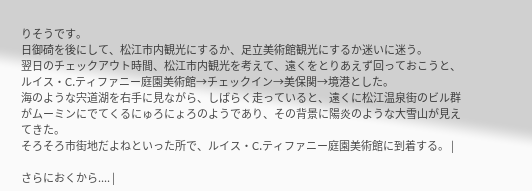りそうです。
日御碕を後にして、松江市内観光にするか、足立美術館観光にするか迷いに迷う。
翌日のチェックアウト時間、松江市内観光を考えて、遠くをとりあえず回っておこうと、ルイス・C.ティファニー庭園美術館→チェックイン→美保関→境港とした。
海のような宍道湖を右手に見ながら、しばらく走っていると、遠くに松江温泉街のビル群がムーミンにでてくるにゅろにょろのようであり、その背景に陽炎のような大雪山が見えてきた。
そろそろ市街地だよねといった所で、ルイス・C.ティファニー庭園美術館に到着する。 |

さらにおくから.... |